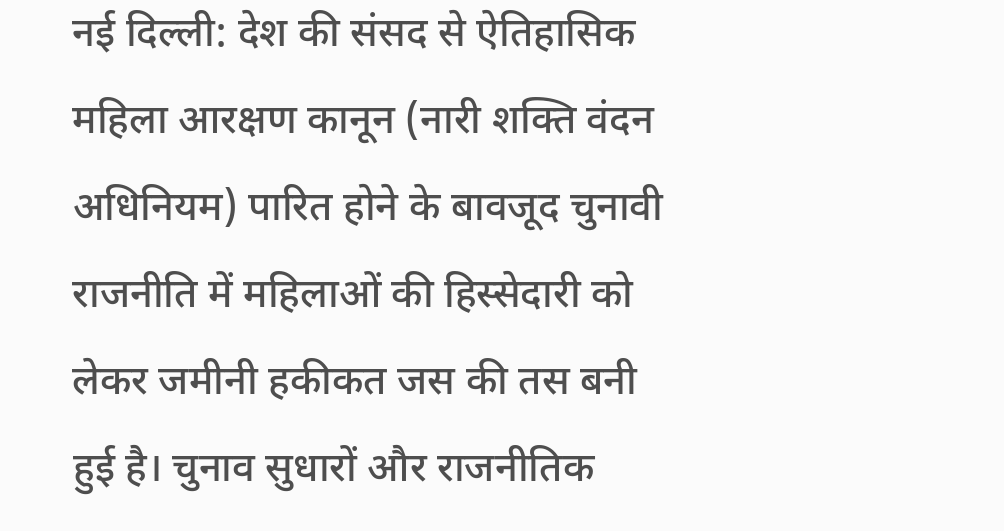नई दिल्ली: देश की संसद से ऐतिहासिक महिला आरक्षण कानून (नारी शक्ति वंदन अधिनियम) पारित होने के बावजूद चुनावी राजनीति में महिलाओं की हिस्सेदारी को लेकर जमीनी हकीकत जस की तस बनी हुई है। चुनाव सुधारों और राजनीतिक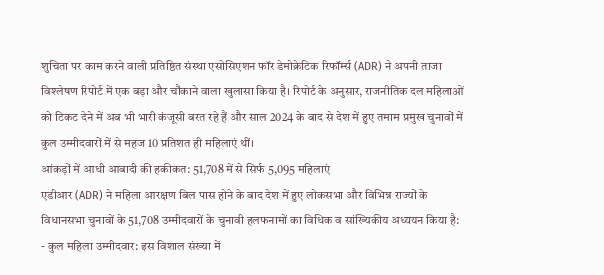शुचिता पर काम करने वाली प्रतिष्ठित संस्था एसोसिएशन फॉर डेमोक्रेटिक रिफॉर्म्स (ADR) ने अपनी ताजा विश्लेषण रिपोर्ट में एक बड़ा और चौंकाने वाला खुलासा किया है। रिपोर्ट के अनुसार, राजनीतिक दल महिलाओं को टिकट देने में अब भी भारी कंजूसी बरत रहे हैं और साल 2024 के बाद से देश में हुए तमाम प्रमुख चुनावों में कुल उम्मीदवारों में से महज 10 प्रतिशत ही महिलाएं थीं।
आंकड़ों में आधी आबादी की हकीकत: 51,708 में से सिर्फ 5,095 महिलाएं
एडीआर (ADR) ने महिला आरक्षण बिल पास होने के बाद देश में हुए लोकसभा और विभिन्न राज्यों के विधानसभा चुनावों के 51,708 उम्मीदवारों के चुनावी हलफनामों का विधिक व सांख्यिकीय अध्ययन किया है:
- कुल महिला उम्मीदवार: इस विशाल संख्या में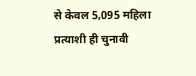से केवल 5,095 महिला प्रत्याशी ही चुनावी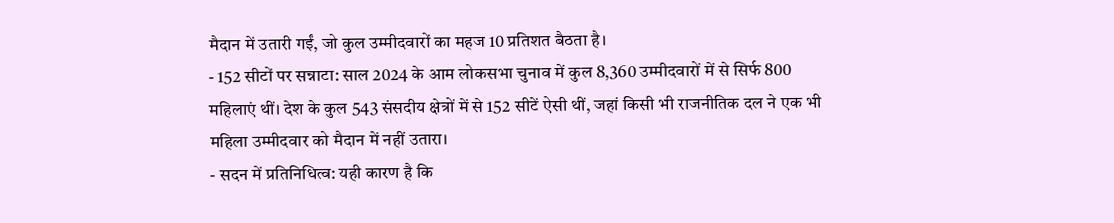मैदान में उतारी गईं, जो कुल उम्मीदवारों का महज 10 प्रतिशत बैठता है।
- 152 सीटों पर सन्नाटा: साल 2024 के आम लोकसभा चुनाव में कुल 8,360 उम्मीदवारों में से सिर्फ 800 महिलाएं थीं। देश के कुल 543 संसदीय क्षेत्रों में से 152 सीटें ऐसी थीं, जहां किसी भी राजनीतिक दल ने एक भी महिला उम्मीदवार को मैदान में नहीं उतारा।
- सदन में प्रतिनिधित्व: यही कारण है कि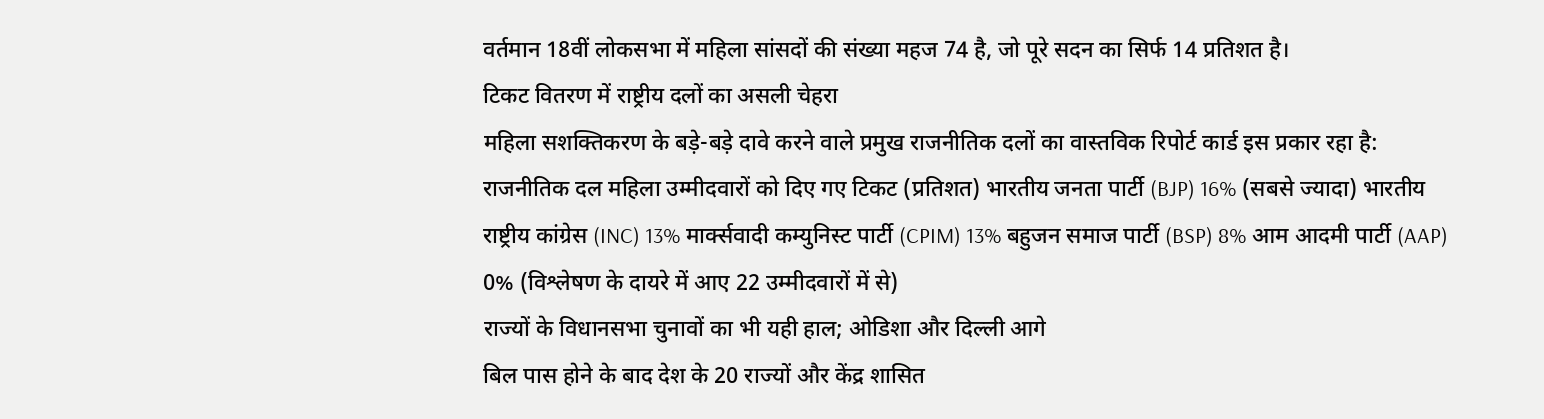वर्तमान 18वीं लोकसभा में महिला सांसदों की संख्या महज 74 है, जो पूरे सदन का सिर्फ 14 प्रतिशत है।
टिकट वितरण में राष्ट्रीय दलों का असली चेहरा
महिला सशक्तिकरण के बड़े-बड़े दावे करने वाले प्रमुख राजनीतिक दलों का वास्तविक रिपोर्ट कार्ड इस प्रकार रहा है:
राजनीतिक दल महिला उम्मीदवारों को दिए गए टिकट (प्रतिशत) भारतीय जनता पार्टी (BJP) 16% (सबसे ज्यादा) भारतीय राष्ट्रीय कांग्रेस (INC) 13% मार्क्सवादी कम्युनिस्ट पार्टी (CPIM) 13% बहुजन समाज पार्टी (BSP) 8% आम आदमी पार्टी (AAP) 0% (विश्लेषण के दायरे में आए 22 उम्मीदवारों में से)
राज्यों के विधानसभा चुनावों का भी यही हाल; ओडिशा और दिल्ली आगे
बिल पास होने के बाद देश के 20 राज्यों और केंद्र शासित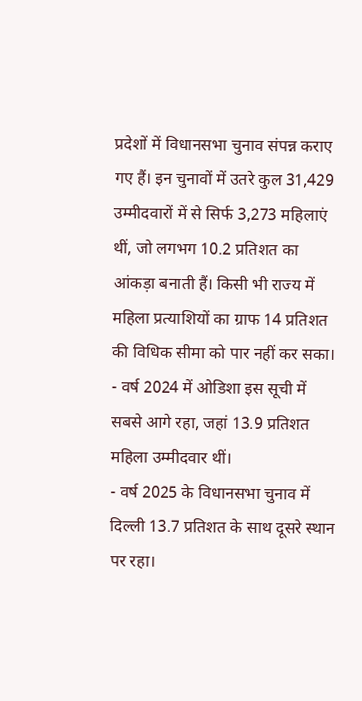प्रदेशों में विधानसभा चुनाव संपन्न कराए गए हैं। इन चुनावों में उतरे कुल 31,429 उम्मीदवारों में से सिर्फ 3,273 महिलाएं थीं, जो लगभग 10.2 प्रतिशत का आंकड़ा बनाती हैं। किसी भी राज्य में महिला प्रत्याशियों का ग्राफ 14 प्रतिशत की विधिक सीमा को पार नहीं कर सका।
- वर्ष 2024 में ओडिशा इस सूची में सबसे आगे रहा, जहां 13.9 प्रतिशत महिला उम्मीदवार थीं।
- वर्ष 2025 के विधानसभा चुनाव में दिल्ली 13.7 प्रतिशत के साथ दूसरे स्थान पर रहा।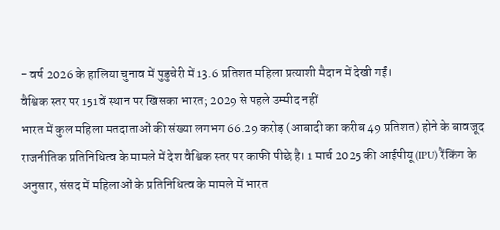- वर्ष 2026 के हालिया चुनाव में पुडुचेरी में 13.6 प्रतिशत महिला प्रत्याशी मैदान में देखी गईं।
वैश्विक स्तर पर 151वें स्थान पर खिसका भारत; 2029 से पहले उम्मीद नहीं
भारत में कुल महिला मतदाताओं की संख्या लगभग 66.29 करोड़ (आबादी का करीब 49 प्रतिशत) होने के बावजूद राजनीतिक प्रतिनिधित्व के मामले में देश वैश्विक स्तर पर काफी पीछे है। 1 मार्च 2025 की आईपीयू (IPU) रैंकिंग के अनुसार, संसद में महिलाओं के प्रतिनिधित्व के मामले में भारत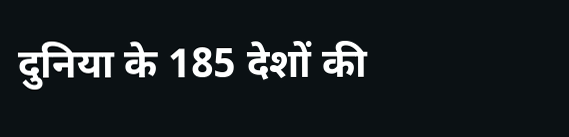दुनिया के 185 देशों की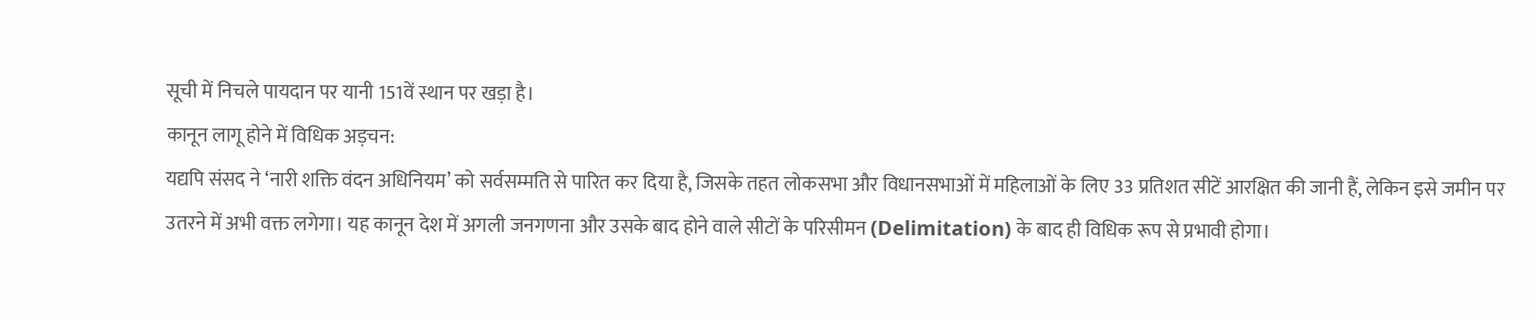सूची में निचले पायदान पर यानी 151वें स्थान पर खड़ा है।
कानून लागू होने में विधिक अड़चन:
यद्यपि संसद ने ‘नारी शक्ति वंदन अधिनियम’ को सर्वसम्मति से पारित कर दिया है, जिसके तहत लोकसभा और विधानसभाओं में महिलाओं के लिए 33 प्रतिशत सीटें आरक्षित की जानी हैं, लेकिन इसे जमीन पर उतरने में अभी वक्त लगेगा। यह कानून देश में अगली जनगणना और उसके बाद होने वाले सीटों के परिसीमन (Delimitation) के बाद ही विधिक रूप से प्रभावी होगा।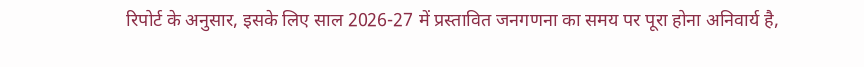रिपोर्ट के अनुसार, इसके लिए साल 2026-27 में प्रस्तावित जनगणना का समय पर पूरा होना अनिवार्य है,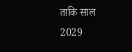ताकि साल 2029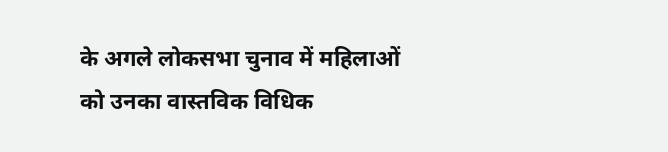के अगले लोकसभा चुनाव में महिलाओं को उनका वास्तविक विधिक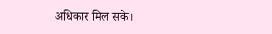अधिकार मिल सके।